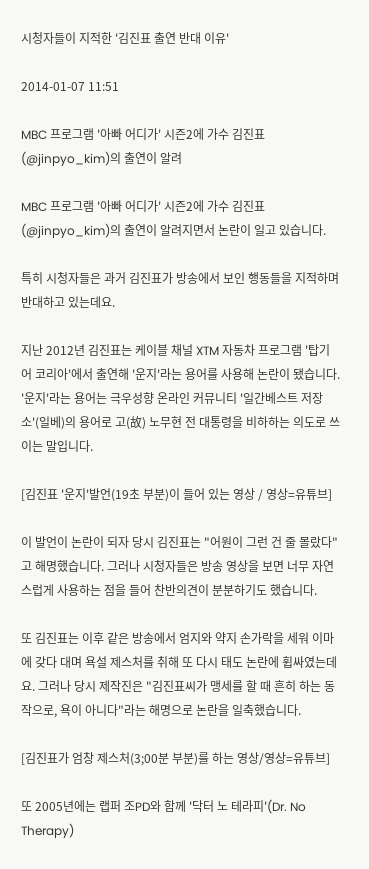시청자들이 지적한 '김진표 출연 반대 이유'

2014-01-07 11:51

MBC 프로그램 '아빠 어디가' 시즌2에 가수 김진표(@jinpyo_kim)의 출연이 알려

MBC 프로그램 '아빠 어디가' 시즌2에 가수 김진표(@jinpyo_kim)의 출연이 알려지면서 논란이 일고 있습니다.

특히 시청자들은 과거 김진표가 방송에서 보인 행동들을 지적하며 반대하고 있는데요.

지난 2012년 김진표는 케이블 채널 XTM 자동차 프로그램 '탑기어 코리아'에서 출연해 '운지'라는 용어를 사용해 논란이 됐습니다. '운지'라는 용어는 극우성향 온라인 커뮤니티 '일간베스트 저장소'(일베)의 용어로 고(故) 노무현 전 대통령을 비하하는 의도로 쓰이는 말입니다.

[김진표 '운지'발언(19초 부분)이 들어 있는 영상 / 영상=유튜브]

이 발언이 논란이 되자 당시 김진표는 "어원이 그런 건 줄 몰랐다"고 해명했습니다. 그러나 시청자들은 방송 영상을 보면 너무 자연스럽게 사용하는 점을 들어 찬반의견이 분분하기도 했습니다.

또 김진표는 이후 같은 방송에서 엄지와 약지 손가락을 세워 이마에 갖다 대며 욕설 제스처를 취해 또 다시 태도 논란에 휩싸였는데요. 그러나 당시 제작진은 "김진표씨가 맹세를 할 때 흔히 하는 동작으로, 욕이 아니다"라는 해명으로 논란을 일축했습니다.

[김진표가 엄창 제스처(3;00분 부분)를 하는 영상/영상=유튜브]

또 2005년에는 랩퍼 조PD와 함께 '닥터 노 테라피'(Dr. No Therapy)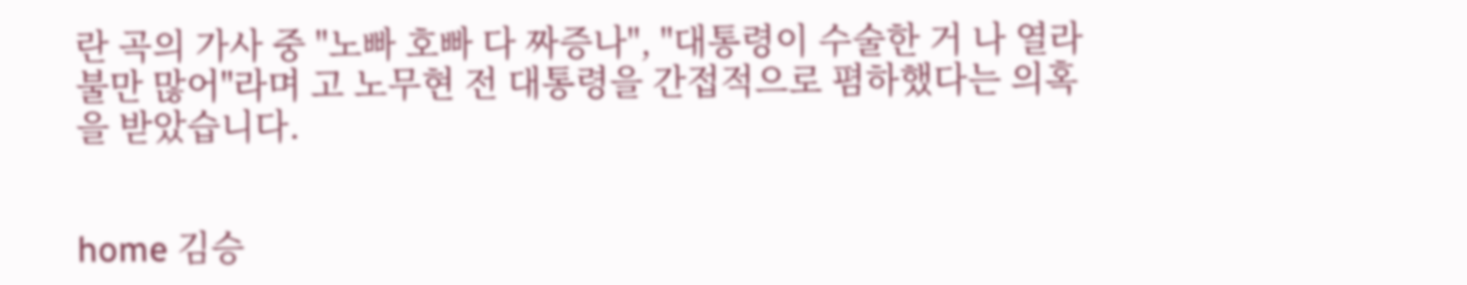란 곡의 가사 중 "노빠 호빠 다 짜증나", "대통령이 수술한 거 나 열라 불만 많어"라며 고 노무현 전 대통령을 간접적으로 폄하했다는 의혹을 받았습니다.


home 김승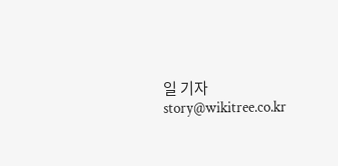일 기자 story@wikitree.co.kr